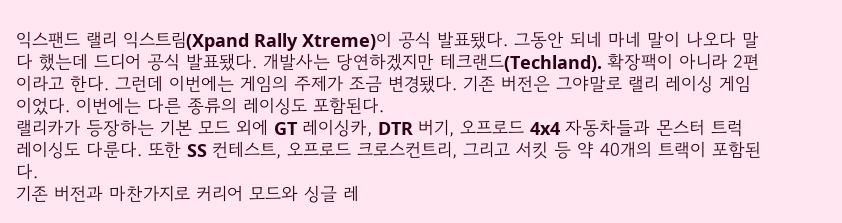익스팬드 랠리 익스트림(Xpand Rally Xtreme)이 공식 발표됐다. 그동안 되네 마네 말이 나오다 말다 했는데 드디어 공식 발표됐다. 개발사는 당연하겠지만 테크랜드(Techland). 확장팩이 아니라 2편이라고 한다. 그런데 이번에는 게임의 주제가 조금 변경됐다. 기존 버전은 그야말로 랠리 레이싱 게임이었다. 이번에는 다른 종류의 레이싱도 포함된다.
랠리카가 등장하는 기본 모드 외에 GT 레이싱카, DTR 버기, 오프로드 4x4 자동차들과 몬스터 트럭 레이싱도 다룬다. 또한 SS 컨테스트, 오프로드 크로스컨트리, 그리고 서킷 등 약 40개의 트랙이 포함된다.
기존 버전과 마찬가지로 커리어 모드와 싱글 레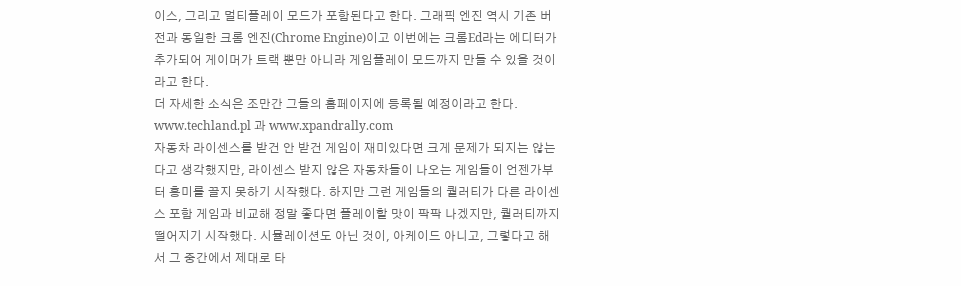이스, 그리고 멀티플레이 모드가 포함된다고 한다. 그래픽 엔진 역시 기존 버전과 동일한 크롬 엔진(Chrome Engine)이고 이번에는 크롬Ed라는 에디터가 추가되어 게이머가 트랙 뿐만 아니라 게임플레이 모드까지 만들 수 있을 것이라고 한다.
더 자세한 소식은 조만간 그들의 홈페이지에 등록될 예정이라고 한다.
www.techland.pl 과 www.xpandrally.com
자동차 라이센스를 받건 안 받건 게임이 재미있다면 크게 문제가 되지는 않는다고 생각했지만, 라이센스 받지 않은 자동차들이 나오는 게임들이 언젠가부터 흥미를 끌지 못하기 시작했다. 하지만 그런 게임들의 퀄러티가 다른 라이센스 포함 게임과 비교해 정말 좋다면 플레이할 맛이 팍팍 나겠지만, 퀄러티까지 떨어지기 시작했다. 시뮬레이션도 아닌 것이, 아케이드 아니고, 그렇다고 해서 그 중간에서 제대로 타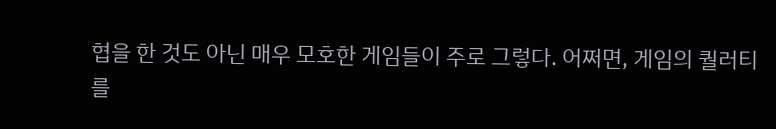협을 한 것도 아닌 매우 모호한 게임들이 주로 그렇다. 어쩌면, 게임의 퀄러티를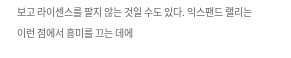보고 라이센스를 팔지 않는 것일 수도 있다. 익스팬드 랠리는 이런 점에서 흥미를 끄는 데에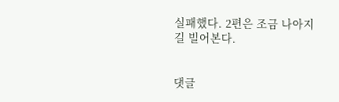실패했다. 2편은 조금 나아지길 빌어본다.


댓글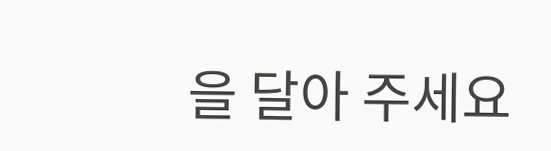을 달아 주세요